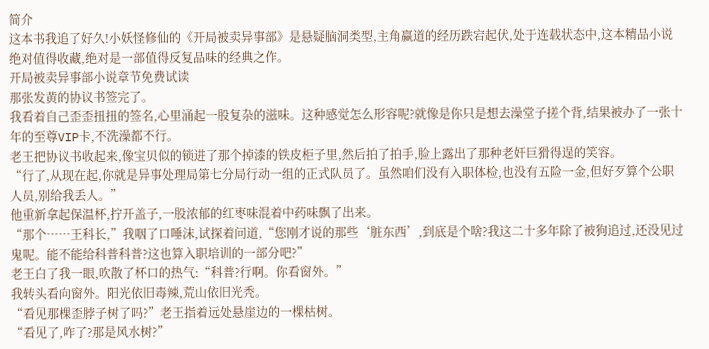简介
这本书我追了好久!小妖怪修仙的《开局被卖异事部》是悬疑脑洞类型,主角赢道的经历跌宕起伏,处于连载状态中,这本精品小说绝对值得收藏,绝对是一部值得反复品味的经典之作。
开局被卖异事部小说章节免费试读
那张发黄的协议书签完了。
我看着自己歪歪扭扭的签名,心里涌起一股复杂的滋味。这种感觉怎么形容呢?就像是你只是想去澡堂子搓个背,结果被办了一张十年的至尊VIP卡,不洗澡都不行。
老王把协议书收起来,像宝贝似的锁进了那个掉漆的铁皮柜子里,然后拍了拍手,脸上露出了那种老奸巨猾得逞的笑容。
“行了,从现在起,你就是异事处理局第七分局行动一组的正式队员了。虽然咱们没有入职体检,也没有五险一金,但好歹算个公职人员,别给我丢人。”
他重新拿起保温杯,拧开盖子,一股浓郁的红枣味混着中药味飘了出来。
“那个……王科长,”我咽了口唾沫,试探着问道,“您刚才说的那些‘脏东西’,到底是个啥?我这二十多年除了被狗追过,还没见过鬼呢。能不能给科普科普?这也算入职培训的一部分吧?”
老王白了我一眼,吹散了杯口的热气:“科普?行啊。你看窗外。”
我转头看向窗外。阳光依旧毒辣,荒山依旧光秃。
“看见那棵歪脖子树了吗?”老王指着远处悬崖边的一棵枯树。
“看见了,咋了?那是风水树?”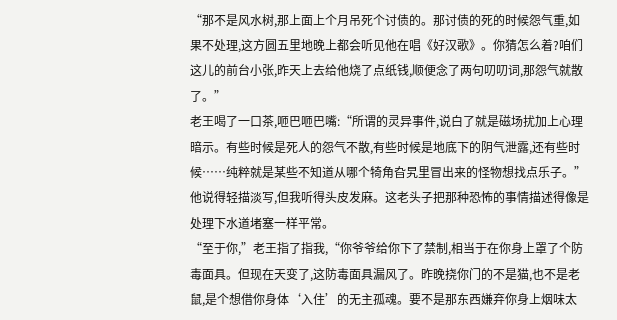“那不是风水树,那上面上个月吊死个讨债的。那讨债的死的时候怨气重,如果不处理,这方圆五里地晚上都会听见他在唱《好汉歌》。你猜怎么着?咱们这儿的前台小张,昨天上去给他烧了点纸钱,顺便念了两句叨叨词,那怨气就散了。”
老王喝了一口茶,咂巴咂巴嘴:“所谓的灵异事件,说白了就是磁场扰加上心理暗示。有些时候是死人的怨气不散,有些时候是地底下的阴气泄露,还有些时候……纯粹就是某些不知道从哪个犄角旮旯里冒出来的怪物想找点乐子。”
他说得轻描淡写,但我听得头皮发麻。这老头子把那种恐怖的事情描述得像是处理下水道堵塞一样平常。
“至于你,”老王指了指我,“你爷爷给你下了禁制,相当于在你身上罩了个防毒面具。但现在天变了,这防毒面具漏风了。昨晚挠你门的不是猫,也不是老鼠,是个想借你身体‘入住’的无主孤魂。要不是那东西嫌弃你身上烟味太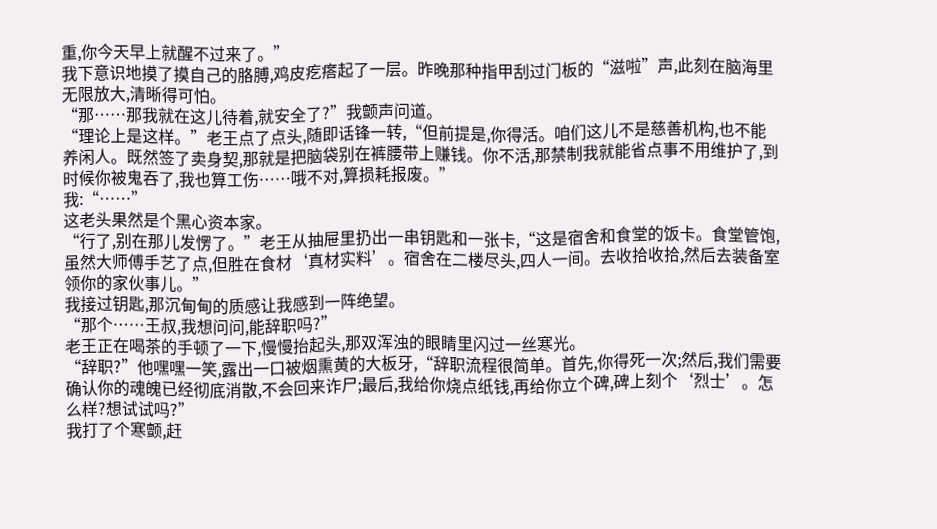重,你今天早上就醒不过来了。”
我下意识地摸了摸自己的胳膊,鸡皮疙瘩起了一层。昨晚那种指甲刮过门板的“滋啦”声,此刻在脑海里无限放大,清晰得可怕。
“那……那我就在这儿待着,就安全了?”我颤声问道。
“理论上是这样。”老王点了点头,随即话锋一转,“但前提是,你得活。咱们这儿不是慈善机构,也不能养闲人。既然签了卖身契,那就是把脑袋别在裤腰带上赚钱。你不活,那禁制我就能省点事不用维护了,到时候你被鬼吞了,我也算工伤……哦不对,算损耗报废。”
我:“……”
这老头果然是个黑心资本家。
“行了,别在那儿发愣了。”老王从抽屉里扔出一串钥匙和一张卡,“这是宿舍和食堂的饭卡。食堂管饱,虽然大师傅手艺了点,但胜在食材‘真材实料’。宿舍在二楼尽头,四人一间。去收拾收拾,然后去装备室领你的家伙事儿。”
我接过钥匙,那沉甸甸的质感让我感到一阵绝望。
“那个……王叔,我想问问,能辞职吗?”
老王正在喝茶的手顿了一下,慢慢抬起头,那双浑浊的眼睛里闪过一丝寒光。
“辞职?”他嘿嘿一笑,露出一口被烟熏黄的大板牙,“辞职流程很简单。首先,你得死一次;然后,我们需要确认你的魂魄已经彻底消散,不会回来诈尸;最后,我给你烧点纸钱,再给你立个碑,碑上刻个‘烈士’。怎么样?想试试吗?”
我打了个寒颤,赶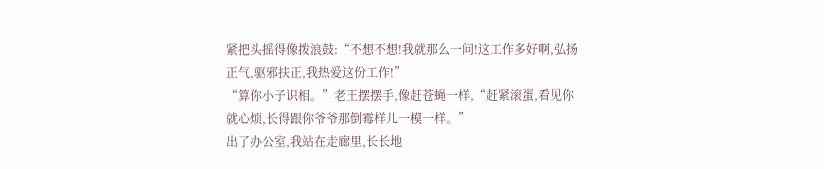紧把头摇得像拨浪鼓:“不想不想!我就那么一问!这工作多好啊,弘扬正气,驱邪扶正,我热爱这份工作!”
“算你小子识相。”老王摆摆手,像赶苍蝇一样,“赶紧滚蛋,看见你就心烦,长得跟你爷爷那倒霉样儿一模一样。”
出了办公室,我站在走廊里,长长地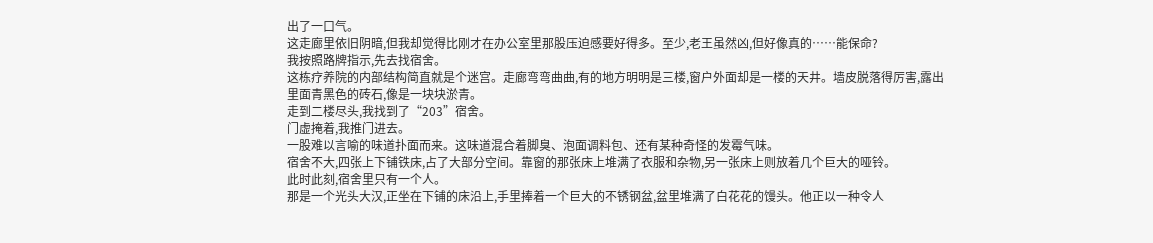出了一口气。
这走廊里依旧阴暗,但我却觉得比刚才在办公室里那股压迫感要好得多。至少,老王虽然凶,但好像真的……能保命?
我按照路牌指示,先去找宿舍。
这栋疗养院的内部结构简直就是个迷宫。走廊弯弯曲曲,有的地方明明是三楼,窗户外面却是一楼的天井。墙皮脱落得厉害,露出里面青黑色的砖石,像是一块块淤青。
走到二楼尽头,我找到了“203”宿舍。
门虚掩着,我推门进去。
一股难以言喻的味道扑面而来。这味道混合着脚臭、泡面调料包、还有某种奇怪的发霉气味。
宿舍不大,四张上下铺铁床,占了大部分空间。靠窗的那张床上堆满了衣服和杂物,另一张床上则放着几个巨大的哑铃。
此时此刻,宿舍里只有一个人。
那是一个光头大汉,正坐在下铺的床沿上,手里捧着一个巨大的不锈钢盆,盆里堆满了白花花的馒头。他正以一种令人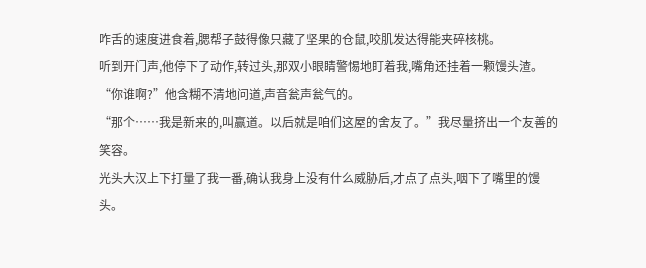咋舌的速度进食着,腮帮子鼓得像只藏了坚果的仓鼠,咬肌发达得能夹碎核桃。
听到开门声,他停下了动作,转过头,那双小眼睛警惕地盯着我,嘴角还挂着一颗馒头渣。
“你谁啊?”他含糊不清地问道,声音瓮声瓮气的。
“那个……我是新来的,叫赢道。以后就是咱们这屋的舍友了。”我尽量挤出一个友善的笑容。
光头大汉上下打量了我一番,确认我身上没有什么威胁后,才点了点头,咽下了嘴里的馒头。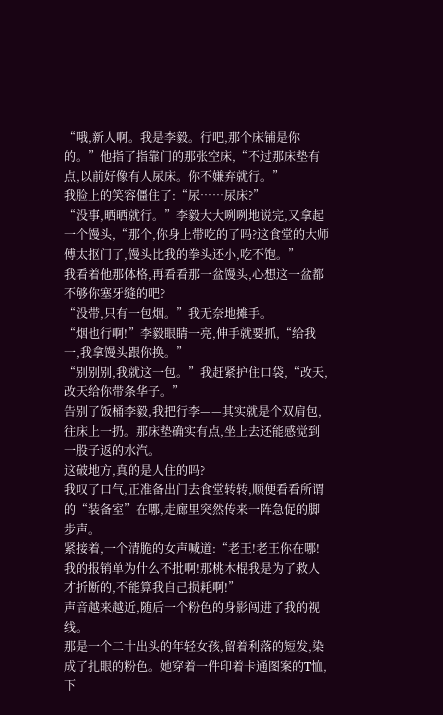“哦,新人啊。我是李毅。行吧,那个床铺是你的。”他指了指靠门的那张空床,“不过那床垫有点,以前好像有人尿床。你不嫌弃就行。”
我脸上的笑容僵住了:“尿……尿床?”
“没事,晒晒就行。”李毅大大咧咧地说完,又拿起一个馒头,“那个,你身上带吃的了吗?这食堂的大师傅太抠门了,馒头比我的拳头还小,吃不饱。”
我看着他那体格,再看看那一盆馒头,心想这一盆都不够你塞牙缝的吧?
“没带,只有一包烟。”我无奈地摊手。
“烟也行啊!”李毅眼睛一亮,伸手就要抓,“给我一,我拿馒头跟你换。”
“别别别,我就这一包。”我赶紧护住口袋,“改天,改天给你带条华子。”
告别了饭桶李毅,我把行李——其实就是个双肩包,往床上一扔。那床垫确实有点,坐上去还能感觉到一股子返的水汽。
这破地方,真的是人住的吗?
我叹了口气,正准备出门去食堂转转,顺便看看所谓的“装备室”在哪,走廊里突然传来一阵急促的脚步声。
紧接着,一个清脆的女声喊道:“老王!老王你在哪!我的报销单为什么不批啊!那桃木棍我是为了救人才折断的,不能算我自己损耗啊!”
声音越来越近,随后一个粉色的身影闯进了我的视线。
那是一个二十出头的年轻女孩,留着利落的短发,染成了扎眼的粉色。她穿着一件印着卡通图案的T恤,下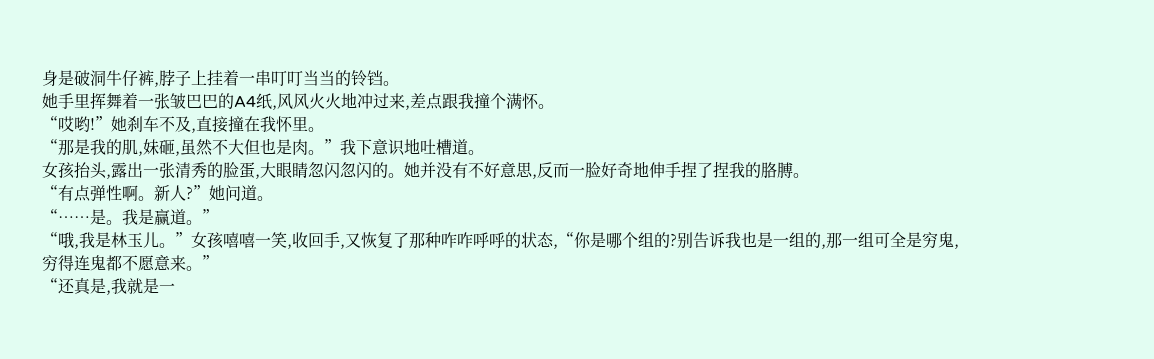身是破洞牛仔裤,脖子上挂着一串叮叮当当的铃铛。
她手里挥舞着一张皱巴巴的A4纸,风风火火地冲过来,差点跟我撞个满怀。
“哎哟!”她刹车不及,直接撞在我怀里。
“那是我的肌,妹砸,虽然不大但也是肉。”我下意识地吐槽道。
女孩抬头,露出一张清秀的脸蛋,大眼睛忽闪忽闪的。她并没有不好意思,反而一脸好奇地伸手捏了捏我的胳膊。
“有点弹性啊。新人?”她问道。
“……是。我是赢道。”
“哦,我是林玉儿。”女孩嘻嘻一笑,收回手,又恢复了那种咋咋呼呼的状态,“你是哪个组的?别告诉我也是一组的,那一组可全是穷鬼,穷得连鬼都不愿意来。”
“还真是,我就是一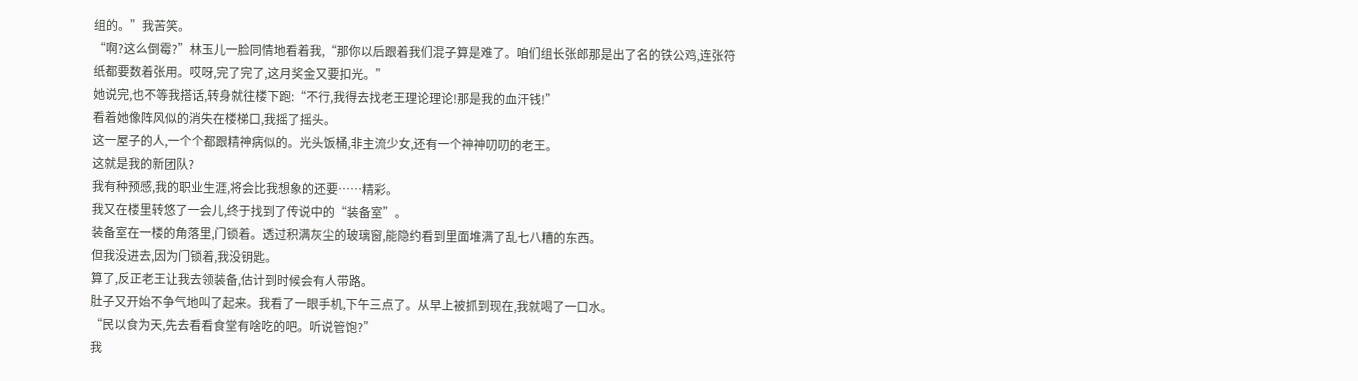组的。”我苦笑。
“啊?这么倒霉?”林玉儿一脸同情地看着我,“那你以后跟着我们混子算是难了。咱们组长张郎那是出了名的铁公鸡,连张符纸都要数着张用。哎呀,完了完了,这月奖金又要扣光。”
她说完,也不等我搭话,转身就往楼下跑:“不行,我得去找老王理论理论!那是我的血汗钱!”
看着她像阵风似的消失在楼梯口,我摇了摇头。
这一屋子的人,一个个都跟精神病似的。光头饭桶,非主流少女,还有一个神神叨叨的老王。
这就是我的新团队?
我有种预感,我的职业生涯,将会比我想象的还要……精彩。
我又在楼里转悠了一会儿,终于找到了传说中的“装备室”。
装备室在一楼的角落里,门锁着。透过积满灰尘的玻璃窗,能隐约看到里面堆满了乱七八糟的东西。
但我没进去,因为门锁着,我没钥匙。
算了,反正老王让我去领装备,估计到时候会有人带路。
肚子又开始不争气地叫了起来。我看了一眼手机,下午三点了。从早上被抓到现在,我就喝了一口水。
“民以食为天,先去看看食堂有啥吃的吧。听说管饱?”
我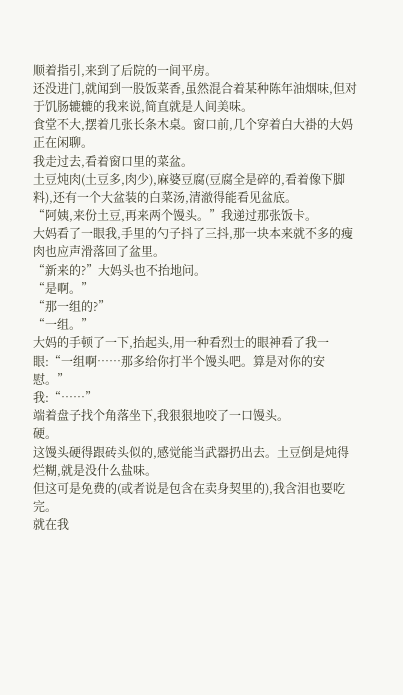顺着指引,来到了后院的一间平房。
还没进门,就闻到一股饭菜香,虽然混合着某种陈年油烟味,但对于饥肠辘辘的我来说,简直就是人间美味。
食堂不大,摆着几张长条木桌。窗口前,几个穿着白大褂的大妈正在闲聊。
我走过去,看着窗口里的菜盆。
土豆炖肉(土豆多,肉少),麻婆豆腐(豆腐全是碎的,看着像下脚料),还有一个大盆装的白菜汤,清澈得能看见盆底。
“阿姨,来份土豆,再来两个馒头。”我递过那张饭卡。
大妈看了一眼我,手里的勺子抖了三抖,那一块本来就不多的瘦肉也应声滑落回了盆里。
“新来的?”大妈头也不抬地问。
“是啊。”
“那一组的?”
“一组。”
大妈的手顿了一下,抬起头,用一种看烈士的眼神看了我一眼:“一组啊……那多给你打半个馒头吧。算是对你的安慰。”
我:“……”
端着盘子找个角落坐下,我狠狠地咬了一口馒头。
硬。
这馒头硬得跟砖头似的,感觉能当武器扔出去。土豆倒是炖得烂糊,就是没什么盐味。
但这可是免费的(或者说是包含在卖身契里的),我含泪也要吃完。
就在我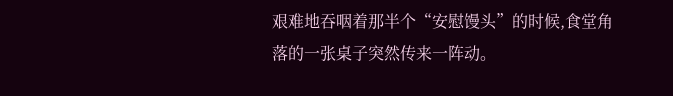艰难地吞咽着那半个“安慰馒头”的时候,食堂角落的一张桌子突然传来一阵动。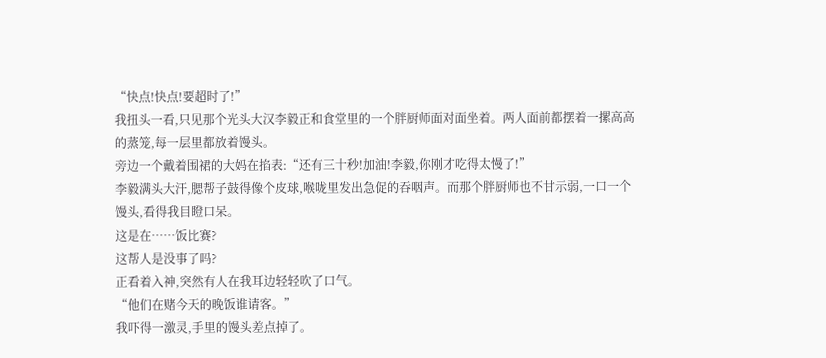“快点!快点!要超时了!”
我扭头一看,只见那个光头大汉李毅正和食堂里的一个胖厨师面对面坐着。两人面前都摆着一摞高高的蒸笼,每一层里都放着馒头。
旁边一个戴着围裙的大妈在掐表:“还有三十秒!加油!李毅,你刚才吃得太慢了!”
李毅满头大汗,腮帮子鼓得像个皮球,喉咙里发出急促的吞咽声。而那个胖厨师也不甘示弱,一口一个馒头,看得我目瞪口呆。
这是在……饭比赛?
这帮人是没事了吗?
正看着入神,突然有人在我耳边轻轻吹了口气。
“他们在赌今天的晚饭谁请客。”
我吓得一激灵,手里的馒头差点掉了。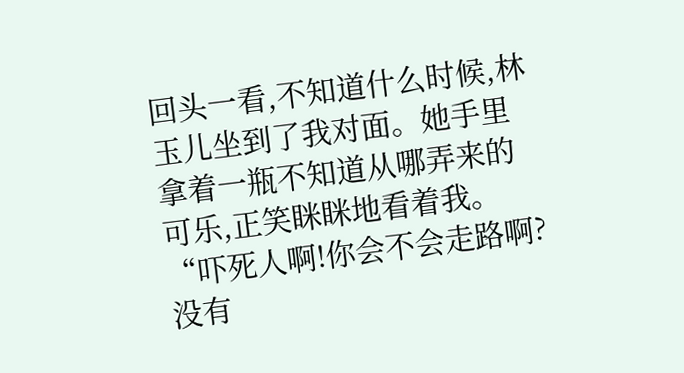回头一看,不知道什么时候,林玉儿坐到了我对面。她手里拿着一瓶不知道从哪弄来的可乐,正笑眯眯地看着我。
“吓死人啊!你会不会走路啊?没有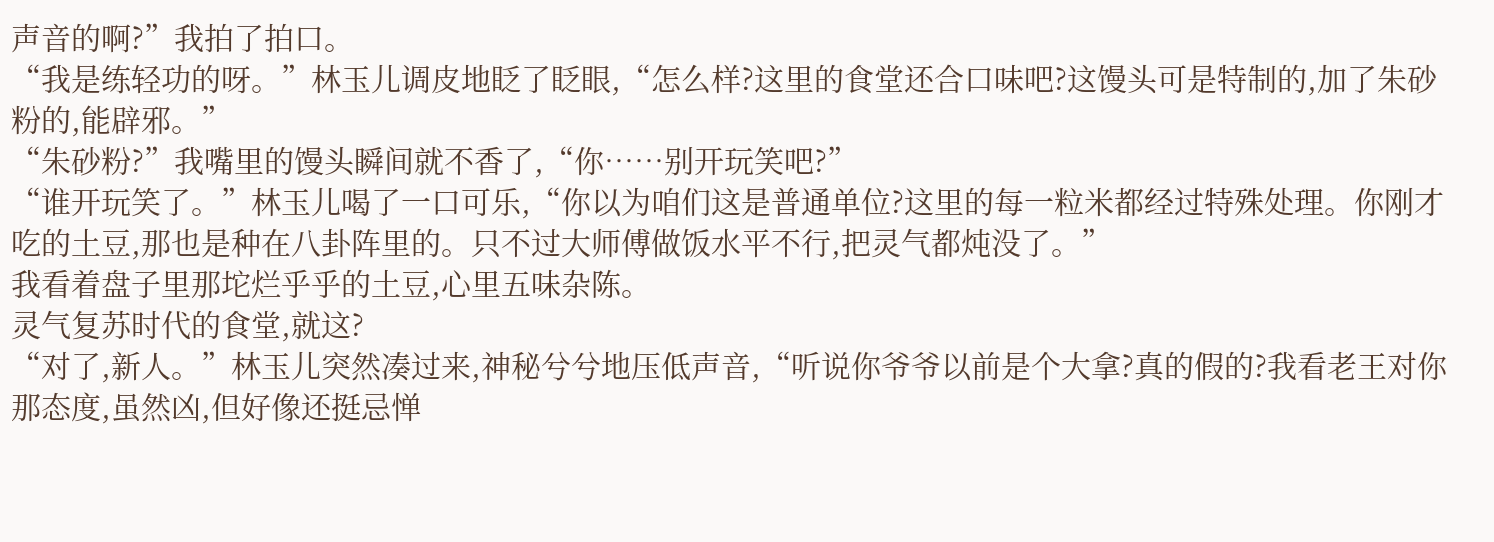声音的啊?”我拍了拍口。
“我是练轻功的呀。”林玉儿调皮地眨了眨眼,“怎么样?这里的食堂还合口味吧?这馒头可是特制的,加了朱砂粉的,能辟邪。”
“朱砂粉?”我嘴里的馒头瞬间就不香了,“你……别开玩笑吧?”
“谁开玩笑了。”林玉儿喝了一口可乐,“你以为咱们这是普通单位?这里的每一粒米都经过特殊处理。你刚才吃的土豆,那也是种在八卦阵里的。只不过大师傅做饭水平不行,把灵气都炖没了。”
我看着盘子里那坨烂乎乎的土豆,心里五味杂陈。
灵气复苏时代的食堂,就这?
“对了,新人。”林玉儿突然凑过来,神秘兮兮地压低声音,“听说你爷爷以前是个大拿?真的假的?我看老王对你那态度,虽然凶,但好像还挺忌惮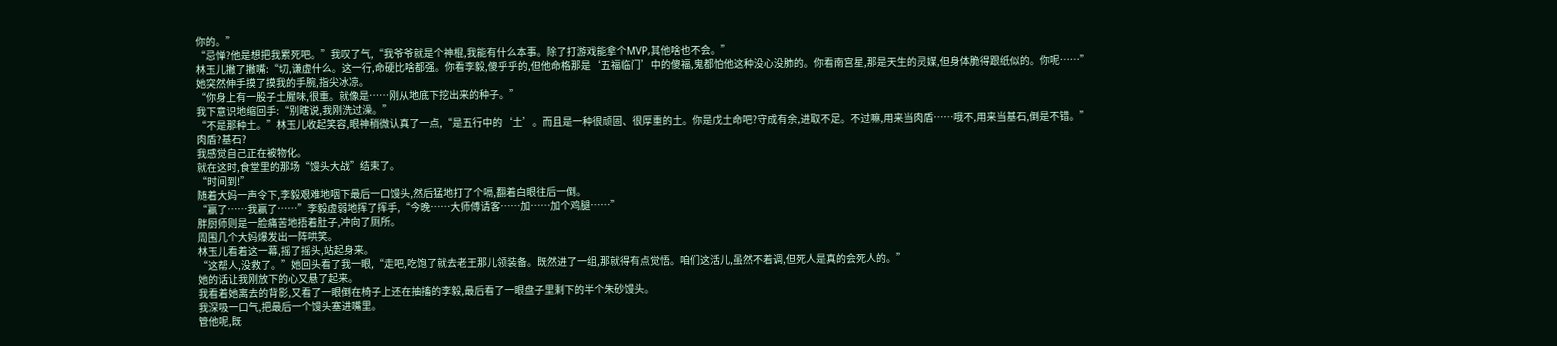你的。”
“忌惮?他是想把我累死吧。”我叹了气,“我爷爷就是个神棍,我能有什么本事。除了打游戏能拿个MVP,其他啥也不会。”
林玉儿撇了撇嘴:“切,谦虚什么。这一行,命硬比啥都强。你看李毅,傻乎乎的,但他命格那是‘五福临门’中的傻福,鬼都怕他这种没心没肺的。你看南宫星,那是天生的灵媒,但身体脆得跟纸似的。你呢……”
她突然伸手摸了摸我的手腕,指尖冰凉。
“你身上有一股子土腥味,很重。就像是……刚从地底下挖出来的种子。”
我下意识地缩回手:“别瞎说,我刚洗过澡。”
“不是那种土。”林玉儿收起笑容,眼神稍微认真了一点,“是五行中的‘土’。而且是一种很顽固、很厚重的土。你是戊土命吧?守成有余,进取不足。不过嘛,用来当肉盾……哦不,用来当基石,倒是不错。”
肉盾?基石?
我感觉自己正在被物化。
就在这时,食堂里的那场“馒头大战”结束了。
“时间到!”
随着大妈一声令下,李毅艰难地咽下最后一口馒头,然后猛地打了个嗝,翻着白眼往后一倒。
“赢了……我赢了……”李毅虚弱地挥了挥手,“今晚……大师傅请客……加……加个鸡腿……”
胖厨师则是一脸痛苦地捂着肚子,冲向了厕所。
周围几个大妈爆发出一阵哄笑。
林玉儿看着这一幕,摇了摇头,站起身来。
“这帮人,没救了。”她回头看了我一眼,“走吧,吃饱了就去老王那儿领装备。既然进了一组,那就得有点觉悟。咱们这活儿,虽然不着调,但死人是真的会死人的。”
她的话让我刚放下的心又悬了起来。
我看着她离去的背影,又看了一眼倒在椅子上还在抽搐的李毅,最后看了一眼盘子里剩下的半个朱砂馒头。
我深吸一口气,把最后一个馒头塞进嘴里。
管他呢,既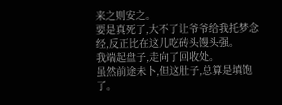来之则安之。
要是真死了,大不了让爷爷给我托梦念经,反正比在这儿吃砖头馒头强。
我端起盘子,走向了回收处。
虽然前途未卜,但这肚子,总算是填饱了。